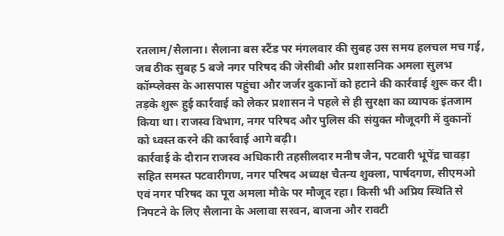रतलाम/सैलाना। सैलाना बस स्टैंड पर मंगलवार की सुबह उस समय हलचल मच गई, जब ठीक सुबह 5 बजे नगर परिषद की जेसीबी और प्रशासनिक अमला सुलभ कॉम्प्लेक्स के आसपास पहुंचा और जर्जर दुकानों को हटाने की कार्रवाई शुरू कर दी। तड़के शुरू हुई कार्रवाई को लेकर प्रशासन ने पहले से ही सुरक्षा का व्यापक इंतजाम किया था। राजस्व विभाग, नगर परिषद और पुलिस की संयुक्त मौजूदगी में दुकानों को ध्वस्त करने की कार्रवाई आगे बढ़ी।
कार्रवाई के दौरान राजस्व अधिकारी तहसीलदार मनीष जैन, पटवारी भूपेंद्र चावड़ा सहित समस्त पटवारीगण, नगर परिषद अध्यक्ष चैतन्य शुक्ला, पार्षदगण, सीएमओ एवं नगर परिषद का पूरा अमला मौके पर मौजूद रहा। किसी भी अप्रिय स्थिति से निपटने के लिए सैलाना के अलावा सरवन, बाजना और रावटी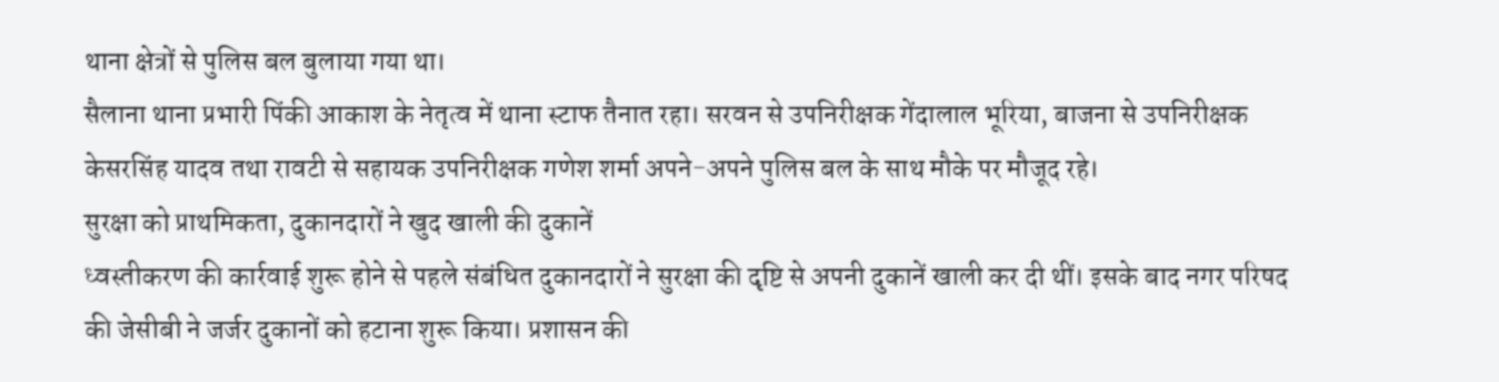थाना क्षेत्रों से पुलिस बल बुलाया गया था।
सैलाना थाना प्रभारी पिंकी आकाश के नेतृत्व में थाना स्टाफ तैनात रहा। सरवन से उपनिरीक्षक गेंदालाल भूरिया, बाजना से उपनिरीक्षक केसरसिंह यादव तथा रावटी से सहायक उपनिरीक्षक गणेश शर्मा अपने-अपने पुलिस बल के साथ मौके पर मौजूद रहे।
सुरक्षा को प्राथमिकता, दुकानदारों ने खुद खाली की दुकानें
ध्वस्तीकरण की कार्रवाई शुरू होने से पहले संबंधित दुकानदारों ने सुरक्षा की दृष्टि से अपनी दुकानें खाली कर दी थीं। इसके बाद नगर परिषद की जेसीबी ने जर्जर दुकानों को हटाना शुरू किया। प्रशासन की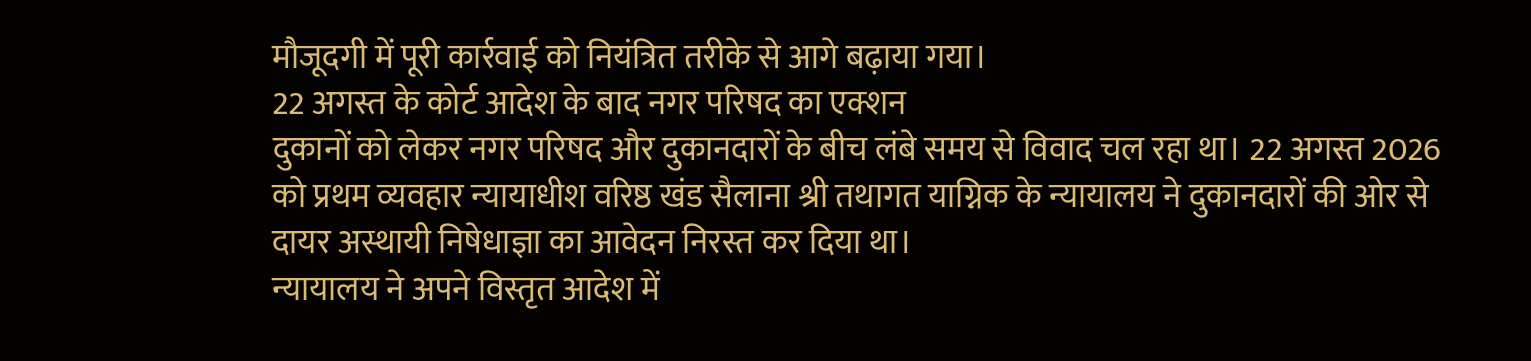मौजूदगी में पूरी कार्रवाई को नियंत्रित तरीके से आगे बढ़ाया गया।
22 अगस्त के कोर्ट आदेश के बाद नगर परिषद का एक्शन
दुकानों को लेकर नगर परिषद और दुकानदारों के बीच लंबे समय से विवाद चल रहा था। 22 अगस्त 2026 को प्रथम व्यवहार न्यायाधीश वरिष्ठ खंड सैलाना श्री तथागत याग्निक के न्यायालय ने दुकानदारों की ओर से दायर अस्थायी निषेधाज्ञा का आवेदन निरस्त कर दिया था।
न्यायालय ने अपने विस्तृत आदेश में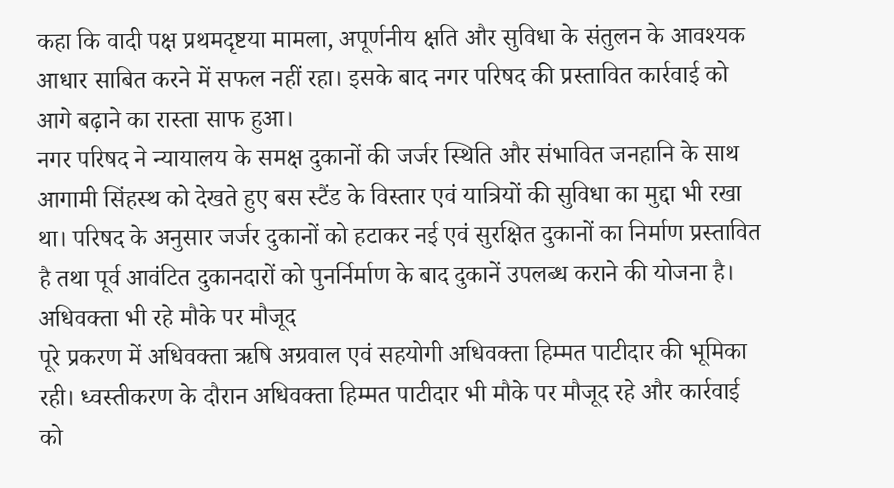कहा कि वादी पक्ष प्रथमदृष्टया मामला, अपूर्णनीय क्षति और सुविधा के संतुलन के आवश्यक आधार साबित करने में सफल नहीं रहा। इसके बाद नगर परिषद की प्रस्तावित कार्रवाई को आगे बढ़ाने का रास्ता साफ हुआ।
नगर परिषद ने न्यायालय के समक्ष दुकानों की जर्जर स्थिति और संभावित जनहानि के साथ आगामी सिंहस्थ को देखते हुए बस स्टैंड के विस्तार एवं यात्रियों की सुविधा का मुद्दा भी रखा था। परिषद के अनुसार जर्जर दुकानों को हटाकर नई एवं सुरक्षित दुकानों का निर्माण प्रस्तावित है तथा पूर्व आवंटित दुकानदारों को पुनर्निर्माण के बाद दुकानें उपलब्ध कराने की योजना है।
अधिवक्ता भी रहे मौके पर मौजूद
पूरे प्रकरण में अधिवक्ता ऋषि अग्रवाल एवं सहयोगी अधिवक्ता हिम्मत पाटीदार की भूमिका रही। ध्वस्तीकरण के दौरान अधिवक्ता हिम्मत पाटीदार भी मौके पर मौजूद रहे और कार्रवाई को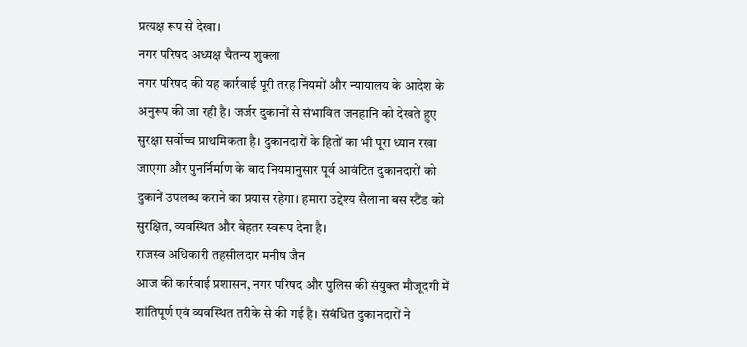प्रत्यक्ष रूप से देखा।
नगर परिषद अध्यक्ष चैतन्य शुक्ला
नगर परिषद की यह कार्रवाई पूरी तरह नियमों और न्यायालय के आदेश के अनुरूप की जा रही है। जर्जर दुकानों से संभावित जनहानि को देखते हुए सुरक्षा सर्वोच्च प्राथमिकता है। दुकानदारों के हितों का भी पूरा ध्यान रखा जाएगा और पुनर्निर्माण के बाद नियमानुसार पूर्व आवंटित दुकानदारों को दुकानें उपलब्ध कराने का प्रयास रहेगा। हमारा उद्देश्य सैलाना बस स्टैंड को सुरक्षित, व्यवस्थित और बेहतर स्वरूप देना है।
राजस्व अधिकारी तहसीलदार मनीष जैन
आज की कार्रवाई प्रशासन, नगर परिषद और पुलिस की संयुक्त मौजूदगी में शांतिपूर्ण एवं व्यवस्थित तरीके से की गई है। संबंधित दुकानदारों ने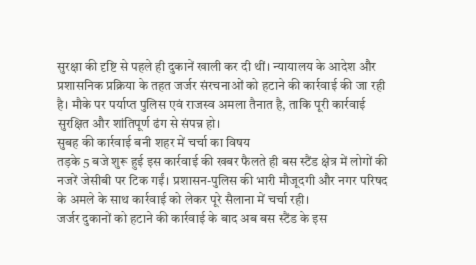सुरक्षा की दृष्टि से पहले ही दुकानें खाली कर दी थीं। न्यायालय के आदेश और प्रशासनिक प्रक्रिया के तहत जर्जर संरचनाओं को हटाने की कार्रवाई की जा रही है। मौके पर पर्याप्त पुलिस एवं राजस्व अमला तैनात है, ताकि पूरी कार्रवाई सुरक्षित और शांतिपूर्ण ढंग से संपन्न हो।
सुबह की कार्रवाई बनी शहर में चर्चा का विषय
तड़के 5 बजे शुरू हुई इस कार्रवाई की खबर फैलते ही बस स्टैंड क्षेत्र में लोगों की नजरें जेसीबी पर टिक गईं। प्रशासन-पुलिस की भारी मौजूदगी और नगर परिषद के अमले के साथ कार्रवाई को लेकर पूरे सैलाना में चर्चा रही।
जर्जर दुकानों को हटाने की कार्रवाई के बाद अब बस स्टैंड के इस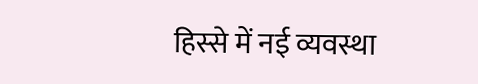हिस्से में नई व्यवस्था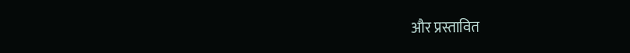और प्रस्तावित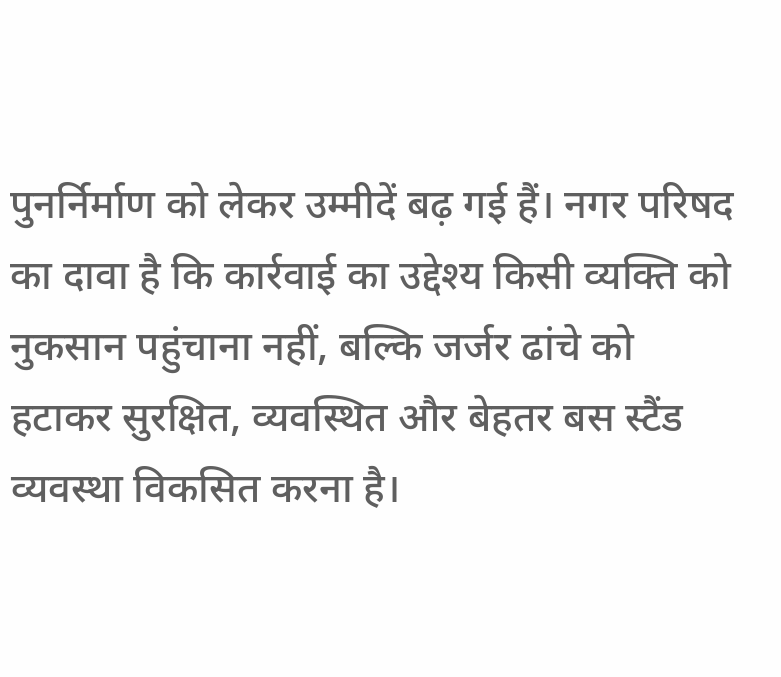पुनर्निर्माण को लेकर उम्मीदें बढ़ गई हैं। नगर परिषद का दावा है कि कार्रवाई का उद्देश्य किसी व्यक्ति को नुकसान पहुंचाना नहीं, बल्कि जर्जर ढांचे को हटाकर सुरक्षित, व्यवस्थित और बेहतर बस स्टैंड व्यवस्था विकसित करना है।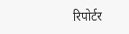रिपोर्टर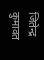जितेन्द्र कुमावत